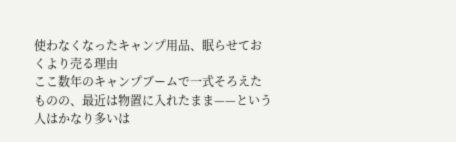使わなくなったキャンプ用品、眠らせておくより売る理由
ここ数年のキャンプブームで一式そろえたものの、最近は物置に入れたまま——という人はかなり多いは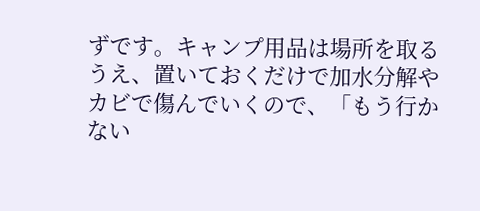ずです。キャンプ用品は場所を取るうえ、置いておくだけで加水分解やカビで傷んでいくので、「もう行かない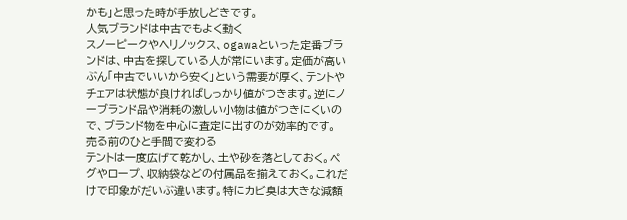かも」と思った時が手放しどきです。
人気ブランドは中古でもよく動く
スノーピークやヘリノックス、ogawaといった定番ブランドは、中古を探している人が常にいます。定価が高いぶん「中古でいいから安く」という需要が厚く、テントやチェアは状態が良ければしっかり値がつきます。逆にノーブランド品や消耗の激しい小物は値がつきにくいので、ブランド物を中心に査定に出すのが効率的です。
売る前のひと手間で変わる
テントは一度広げて乾かし、土や砂を落としておく。ペグやロープ、収納袋などの付属品を揃えておく。これだけで印象がだいぶ違います。特にカビ臭は大きな減額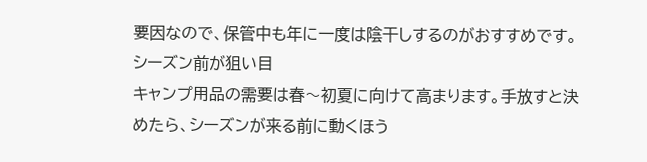要因なので、保管中も年に一度は陰干しするのがおすすめです。
シーズン前が狙い目
キャンプ用品の需要は春〜初夏に向けて高まります。手放すと決めたら、シーズンが来る前に動くほう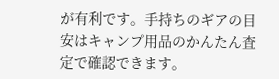が有利です。手持ちのギアの目安はキャンプ用品のかんたん査定で確認できます。